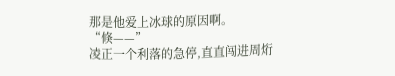那是他爱上冰球的原因啊。
“倏——”
凌正一个利落的急停,直直闯进周烆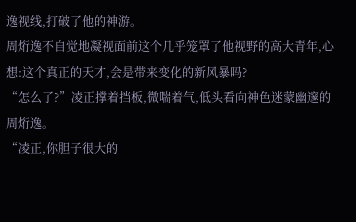逸视线,打破了他的神游。
周烆逸不自觉地凝视面前这个几乎笼罩了他视野的高大青年,心想:这个真正的天才,会是带来变化的新风暴吗?
“怎么了?”凌正撑着挡板,微喘着气,低头看向神色迷蒙幽邃的周烆逸。
“凌正,你胆子很大的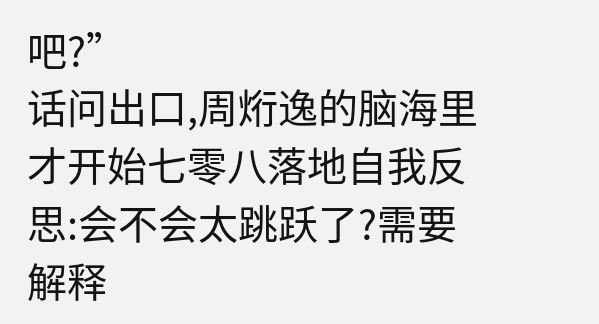吧?”
话问出口,周烆逸的脑海里才开始七零八落地自我反思:会不会太跳跃了?需要解释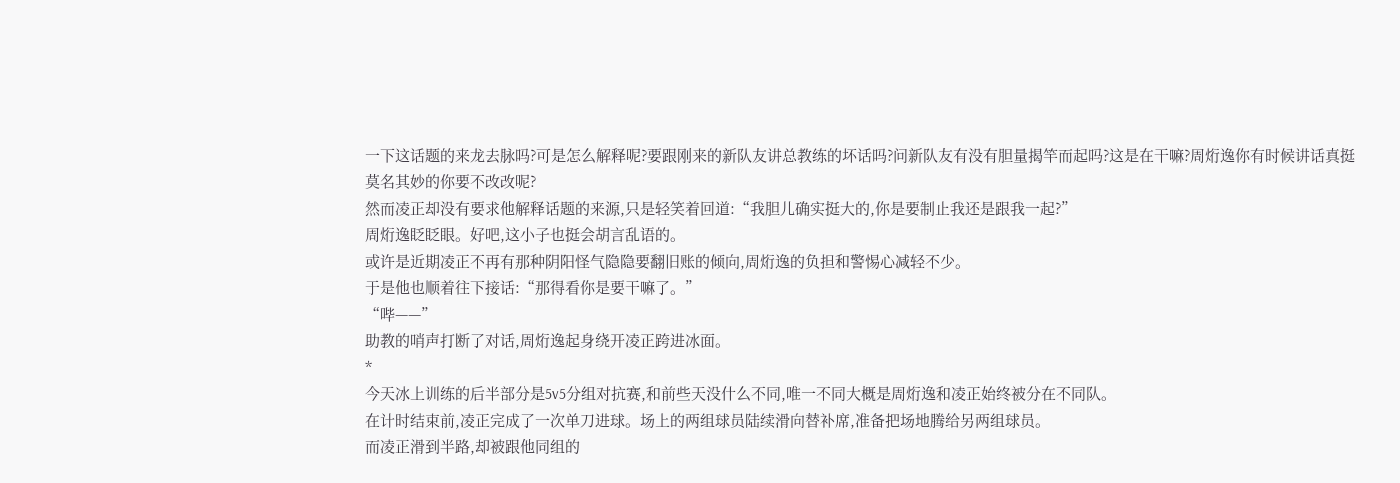一下这话题的来龙去脉吗?可是怎么解释呢?要跟刚来的新队友讲总教练的坏话吗?问新队友有没有胆量揭竿而起吗?这是在干嘛?周烆逸你有时候讲话真挺莫名其妙的你要不改改呢?
然而凌正却没有要求他解释话题的来源,只是轻笑着回道:“我胆儿确实挺大的,你是要制止我还是跟我一起?”
周烆逸眨眨眼。好吧,这小子也挺会胡言乱语的。
或许是近期凌正不再有那种阴阳怪气隐隐要翻旧账的倾向,周烆逸的负担和警惕心减轻不少。
于是他也顺着往下接话:“那得看你是要干嘛了。”
“哔——”
助教的哨声打断了对话,周烆逸起身绕开凌正跨进冰面。
*
今天冰上训练的后半部分是5v5分组对抗赛,和前些天没什么不同,唯一不同大概是周烆逸和凌正始终被分在不同队。
在计时结束前,凌正完成了一次单刀进球。场上的两组球员陆续滑向替补席,准备把场地腾给另两组球员。
而凌正滑到半路,却被跟他同组的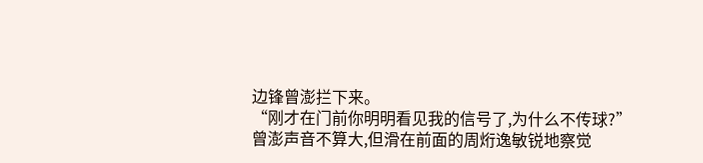边锋曾澎拦下来。
“刚才在门前你明明看见我的信号了,为什么不传球?”
曾澎声音不算大,但滑在前面的周烆逸敏锐地察觉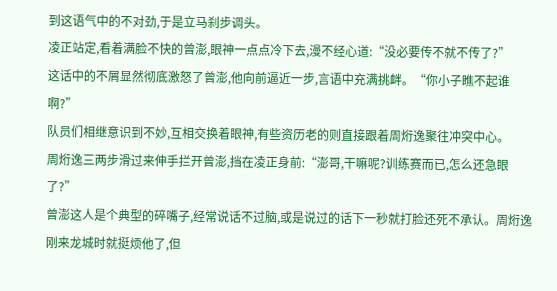到这语气中的不对劲,于是立马刹步调头。
凌正站定,看着满脸不快的曾澎,眼神一点点冷下去,漫不经心道:“没必要传不就不传了?”
这话中的不屑显然彻底激怒了曾澎,他向前逼近一步,言语中充满挑衅。“你小子瞧不起谁啊?”
队员们相继意识到不妙,互相交换着眼神,有些资历老的则直接跟着周烆逸聚往冲突中心。
周烆逸三两步滑过来伸手拦开曾澎,挡在凌正身前:“澎哥,干嘛呢?训练赛而已,怎么还急眼了?”
曾澎这人是个典型的碎嘴子,经常说话不过脑,或是说过的话下一秒就打脸还死不承认。周烆逸刚来龙城时就挺烦他了,但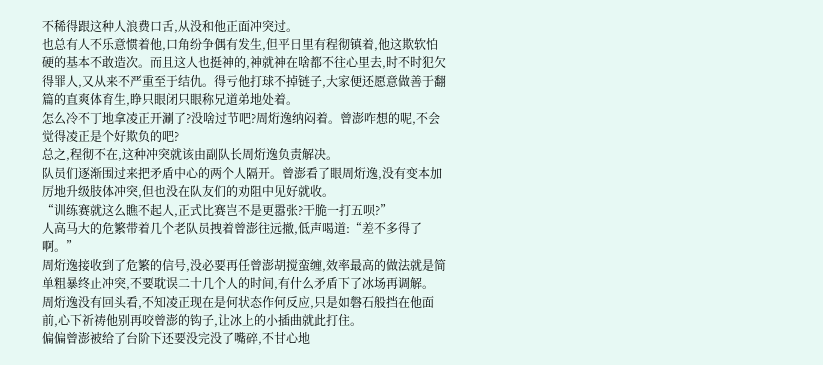不稀得跟这种人浪费口舌,从没和他正面冲突过。
也总有人不乐意惯着他,口角纷争偶有发生,但平日里有程彻镇着,他这欺软怕硬的基本不敢造次。而且这人也挺神的,神就神在啥都不往心里去,时不时犯欠得罪人,又从来不严重至于结仇。得亏他打球不掉链子,大家便还愿意做善于翻篇的直爽体育生,睁只眼闭只眼称兄道弟地处着。
怎么冷不丁地拿凌正开涮了?没啥过节吧?周烆逸纳闷着。曾澎咋想的呢,不会觉得凌正是个好欺负的吧?
总之,程彻不在,这种冲突就该由副队长周烆逸负责解决。
队员们逐渐围过来把矛盾中心的两个人隔开。曾澎看了眼周烆逸,没有变本加厉地升级肢体冲突,但也没在队友们的劝阻中见好就收。
“训练赛就这么瞧不起人,正式比赛岂不是更嚣张?干脆一打五呗?”
人高马大的危繁带着几个老队员拽着曾澎往远撤,低声喝道:“差不多得了啊。”
周烆逸接收到了危繁的信号,没必要再任曾澎胡搅蛮缠,效率最高的做法就是简单粗暴终止冲突,不要耽误二十几个人的时间,有什么矛盾下了冰场再调解。
周烆逸没有回头看,不知凌正现在是何状态作何反应,只是如磐石般挡在他面前,心下祈祷他别再咬曾澎的钩子,让冰上的小插曲就此打住。
偏偏曾澎被给了台阶下还要没完没了嘴碎,不甘心地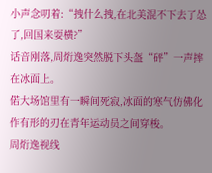小声念叨着:“拽什么拽,在北美混不下去了怂了,回国来耍横?”
话音刚落,周烆逸突然脱下头盔“砰”一声摔在冰面上。
偌大场馆里有一瞬间死寂,冰面的寒气仿佛化作有形的刃在青年运动员之间穿梭。
周烆逸视线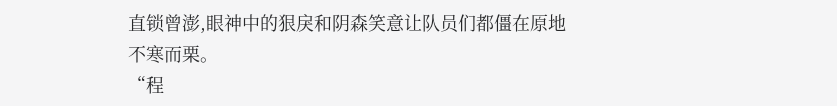直锁曾澎,眼神中的狠戾和阴森笑意让队员们都僵在原地不寒而栗。
“程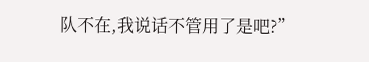队不在,我说话不管用了是吧?”